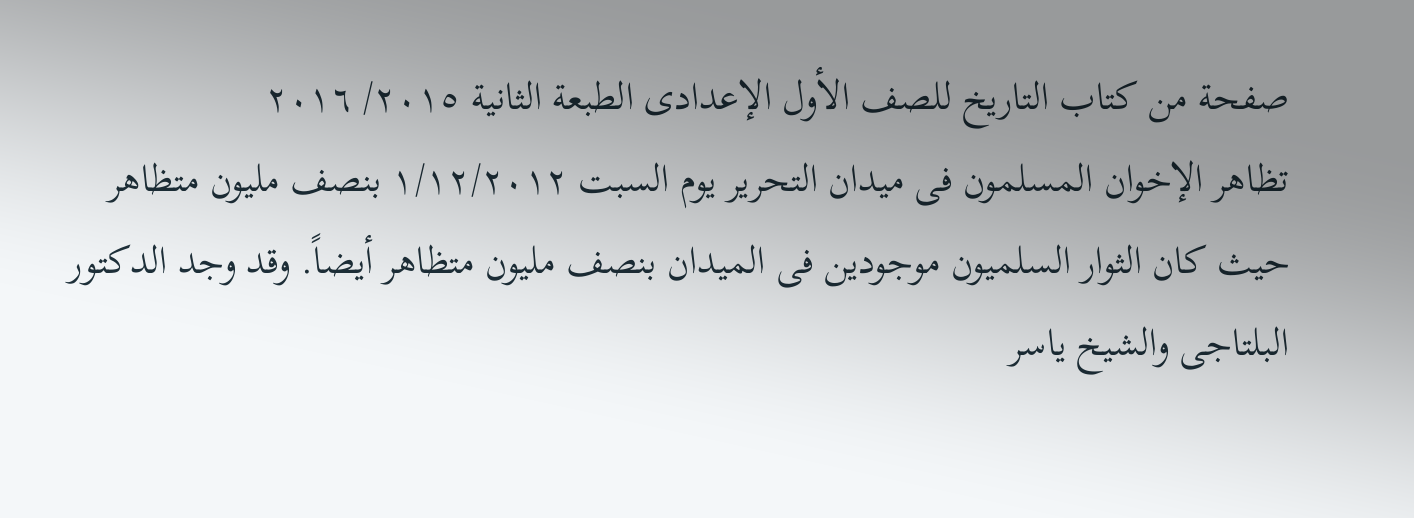صفحة من كتاب التاريخ للصف الأول الإعدادى الطبعة الثانية ٢٠١٥/ ٢٠١٦
تظاهر الإخوان المسلمون فى ميدان التحرير يوم السبت ١/١٢/٢٠١٢ بنصف مليون متظاهر حيث كان الثوار السلميون موجودين فى الميدان بنصف مليون متظاهر أيضاً. وقد وجد الدكتور البلتاجى والشيخ ياسر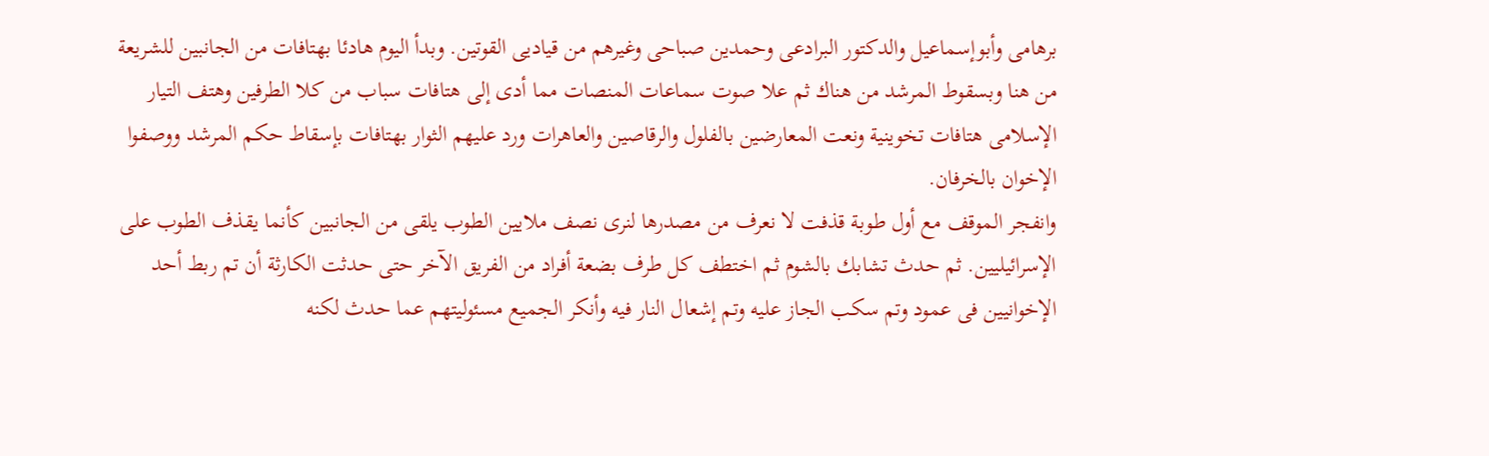برهامى وأبوإسماعيل والدكتور البرادعى وحمدين صباحى وغيرهم من قياديى القوتين. وبدأ اليوم هادئا بهتافات من الجانبين للشريعة من هنا وبسقوط المرشد من هناك ثم علا صوت سماعات المنصات مما أدى إلى هتافات سباب من كلا الطرفين وهتف التيار الإسلامى هتافات تخوينية ونعت المعارضين بالفلول والرقاصين والعاهرات ورد عليهم الثوار بهتافات بإسقاط حكم المرشد ووصفوا الإخوان بالخرفان.
وانفجر الموقف مع أول طوبة قذفت لا نعرف من مصدرها لنرى نصف ملايين الطوب يلقى من الجانبين كأنما يقذف الطوب على الإسرائيليين. ثم حدث تشابك بالشوم ثم اختطف كل طرف بضعة أفراد من الفريق الآخر حتى حدثت الكارثة أن تم ربط أحد الإخوانيين فى عمود وتم سكب الجاز عليه وتم إشعال النار فيه وأنكر الجميع مسئوليتهم عما حدث لكنه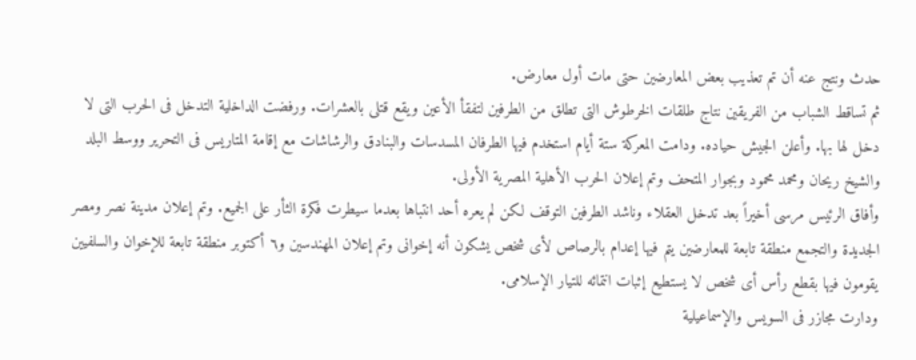حدث ونتج عنه أن تم تعذيب بعض المعارضين حتى مات أول معارض.
ثم تساقط الشباب من الفريقين نتاج طلقات الخرطوش التى تطلق من الطرفين لتفقأ الأعين ويقع قتلى بالعشرات. ورفضت الداخلية التدخل فى الحرب التى لا دخل لها بها. وأعلن الجيش حياده. ودامت المعركة ستة أيام استخدم فيها الطرفان المسدسات والبنادق والرشاشات مع إقامة المتاريس فى التحرير ووسط البلد والشيخ ريحان ومحمد محمود وبجوار المتحف وتم إعلان الحرب الأهلية المصرية الأولى.
وأفاق الرئيس مرسى أخيراً بعد تدخل العقلاء وناشد الطرفين التوقف لكن لم يعره أحد انتباها بعدما سيطرت فكرة الثأر على الجميع. وتم إعلان مدينة نصر ومصر الجديدة والتجمع منطقة تابعة للمعارضين يتم فيها إعدام بالرصاص لأى شخص يشكون أنه إخوانى وتم إعلان المهندسين و٦ أكتوبر منطقة تابعة للإخوان والسلفيين يقومون فيها بقطع رأس أى شخص لا يستطيع إثبات انتمائه للتيار الإسلامى.
ودارت مجازر فى السويس والإسماعيلية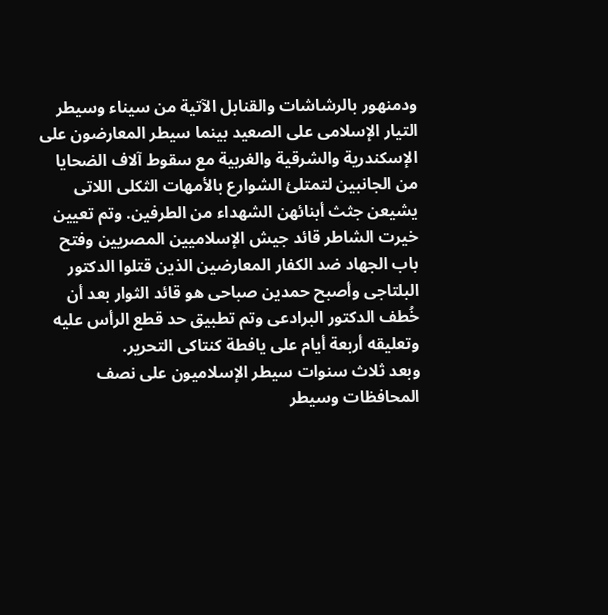ودمنهور بالرشاشات والقنابل الآتية من سيناء وسيطر التيار الإسلامى على الصعيد بينما سيطر المعارضون على الإسكندرية والشرقية والغربية مع سقوط آلاف الضحايا من الجانبين لتمتلئ الشوارع بالأمهات الثكلى اللاتى يشيعن جثث أبنائهن الشهداء من الطرفين. وتم تعيين خيرت الشاطر قائد جيش الإسلاميين المصريين وفتح باب الجهاد ضد الكفار المعارضين الذين قتلوا الدكتور البلتاجى وأصبح حمدين صباحى هو قائد الثوار بعد أن خُطف الدكتور البرادعى وتم تطبيق حد قطع الرأس عليه وتعليقه أربعة أيام على يافطة كنتاكى التحرير.
وبعد ثلاث سنوات سيطر الإسلاميون على نصف المحافظات وسيطر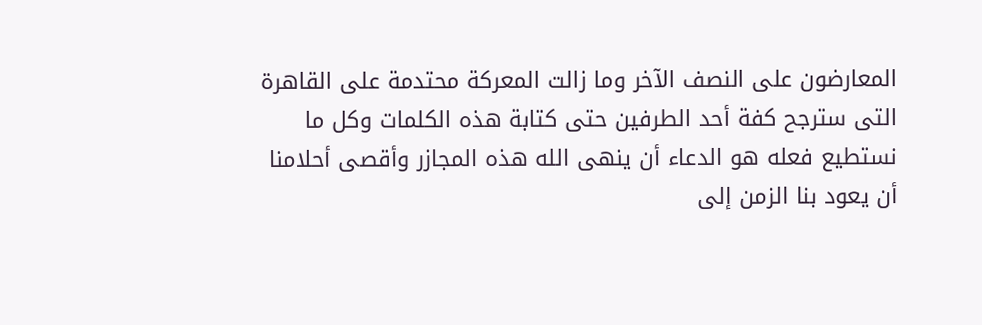المعارضون على النصف الآخر وما زالت المعركة محتدمة على القاهرة التى سترجح كفة أحد الطرفين حتى كتابة هذه الكلمات وكل ما نستطيع فعله هو الدعاء أن ينهى الله هذه المجازر وأقصى أحلامنا أن يعود بنا الزمن إلى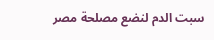سبت الدم لنضع مصلحة مصر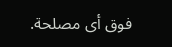فوق أى مصلحة.